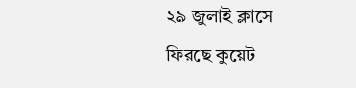২৯ জুলাই ক্লাসে ফিরছে কুয়েট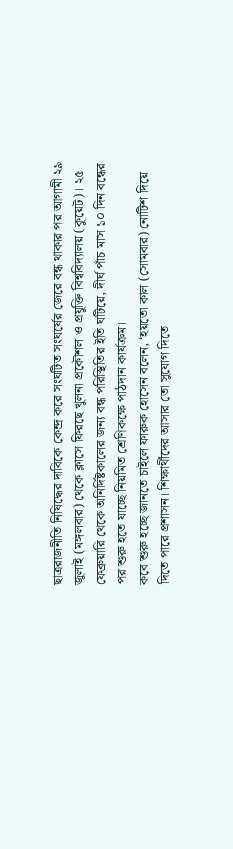ছাত্ররাজনীতি নিষিদ্ধের দাবিকে কেন্দ্র করে সংঘটিত সংঘর্ষের জেরে বন্ধ থাকার পর আগামী ২৯ জুলাই (মঙ্গলবার) থেকে ক্লাসে ফিরছে খুলনা প্রকৌশল ও প্রযুক্তি বিশ্ববিদ্যালয় (কুয়েট)। ২৫ ফেব্রুয়ারি থেকে অনির্দিষ্টকালের জন্য বন্ধ পরিস্থিতির ইতি ঘটিয়ে, দীর্ঘ পাঁচ মাস ১০ দিন বন্ধের পর শুরু হতে যাচ্ছে নিয়মিত শ্রেণিকক্ষে পাঠদান কার্যক্রম।
কবে শুরু হচ্ছে জানতে চাইলে ফারুক হোসেন বলেন, ‘হয়তো কাল (সোমবার) নোটিশ দিয়ে দিতে পারে প্রশাসন। শিক্ষার্থীদের আসার তো সুযোগ দিতে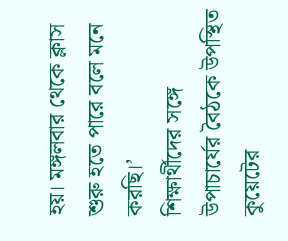হয়। মঙ্গলবার থেকে ক্লাস শুরু হতে পারে বলে মনে করছি।’
শিক্ষার্থীদের সঙ্গে উপাচার্যের বৈঠকে উপস্থিত কুয়েটের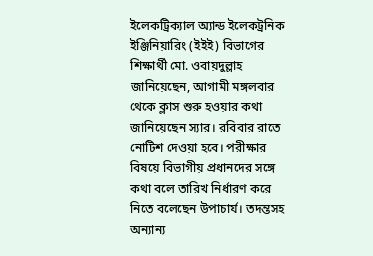ইলেকট্রিক্যাল অ্যান্ড ইলেকট্রনিক ইঞ্জিনিয়ারিং (ইইই) বিভাগের শিক্ষার্থী মো. ওবায়দুল্লাহ জানিয়েছেন, আগামী মঙ্গলবার থেকে ক্লাস শুরু হওয়ার কথা জানিয়েছেন স্যার। রবিবার রাতে নোটিশ দেওয়া হবে। পরীক্ষার বিষয়ে বিভাগীয় প্রধানদের সঙ্গে কথা বলে তারিখ নির্ধারণ করে নিতে বলেছেন উপাচার্য। তদন্তসহ অন্যান্য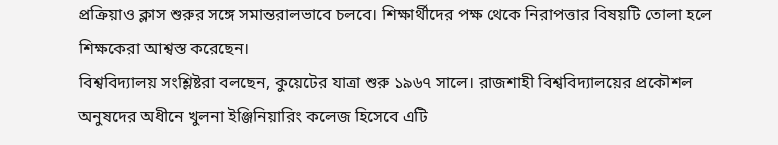প্রক্রিয়াও ক্লাস শুরুর সঙ্গে সমান্তরালভাবে চলবে। শিক্ষার্থীদের পক্ষ থেকে নিরাপত্তার বিষয়টি তোলা হলে শিক্ষকেরা আশ্বস্ত করেছেন।
বিশ্ববিদ্যালয় সংশ্লিষ্টরা বলছেন, কুয়েটের যাত্রা শুরু ১৯৬৭ সালে। রাজশাহী বিশ্ববিদ্যালয়ের প্রকৌশল অনুষদের অধীনে খুলনা ইঞ্জিনিয়ারিং কলেজ হিসেবে এটি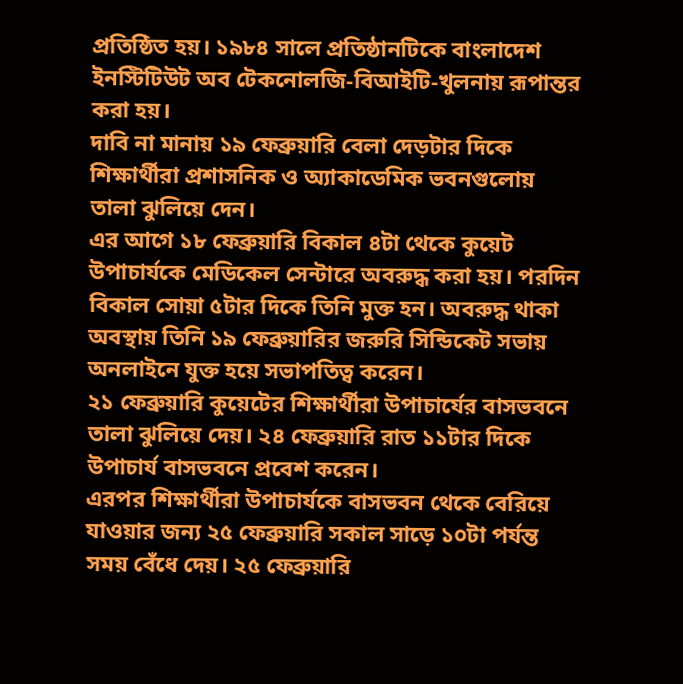প্রতিষ্ঠিত হয়। ১৯৮৪ সালে প্রতিষ্ঠানটিকে বাংলাদেশ ইনস্টিটিউট অব টেকনোলজি-বিআইটি-খুলনায় রূপান্তর করা হয়।
দাবি না মানায় ১৯ ফেব্রুয়ারি বেলা দেড়টার দিকে শিক্ষার্থীরা প্রশাসনিক ও অ্যাকাডেমিক ভবনগুলোয় তালা ঝুলিয়ে দেন।
এর আগে ১৮ ফেব্রুয়ারি বিকাল ৪টা থেকে কুয়েট উপাচার্যকে মেডিকেল সেন্টারে অবরুদ্ধ করা হয়। পরদিন বিকাল সোয়া ৫টার দিকে তিনি মুক্ত হন। অবরুদ্ধ থাকা অবস্থায় তিনি ১৯ ফেব্রুয়ারির জরুরি সিন্ডিকেট সভায় অনলাইনে যুক্ত হয়ে সভাপতিত্ব করেন।
২১ ফেব্রুয়ারি কুয়েটের শিক্ষার্থীরা উপাচার্যের বাসভবনে তালা ঝুলিয়ে দেয়। ২৪ ফেব্রুয়ারি রাত ১১টার দিকে উপাচার্য বাসভবনে প্রবেশ করেন।
এরপর শিক্ষার্থীরা উপাচার্যকে বাসভবন থেকে বেরিয়ে যাওয়ার জন্য ২৫ ফেব্রুয়ারি সকাল সাড়ে ১০টা পর্যন্ত সময় বেঁধে দেয়। ২৫ ফেব্রুয়ারি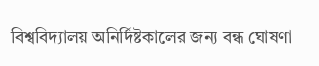বিশ্ববিদ্যালয় অনির্দিষ্টকালের জন্য বন্ধ ঘোষণা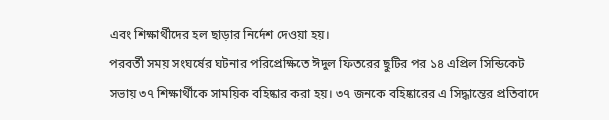এবং শিক্ষার্থীদের হল ছাড়ার নির্দেশ দেওয়া হয়।
পরবর্তী সময় সংঘর্ষের ঘটনার পরিপ্রেক্ষিতে ঈদুল ফিতরের ছুটির পর ১৪ এপ্রিল সিন্ডিকেট সভায় ৩৭ শিক্ষার্থীকে সাময়িক বহিষ্কার করা হয়। ৩৭ জনকে বহিষ্কারের এ সিদ্ধান্তের প্রতিবাদে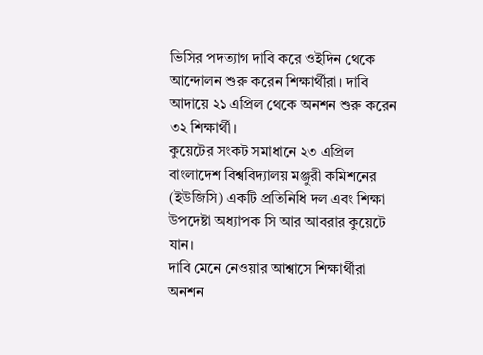ভিসির পদত্যাগ দাবি করে ওইদিন থেকে আন্দোলন শুরু করেন শিক্ষার্থীরা। দাবি আদায়ে ২১ এপ্রিল থেকে অনশন শুরু করেন ৩২ শিক্ষার্থী।
কুয়েটের সংকট সমাধানে ২৩ এপ্রিল বাংলাদেশ বিশ্ববিদ্যালয় মঞ্জুরী কমিশনের (ইউজিসি) একটি প্রতিনিধি দল এবং শিক্ষা উপদেষ্টা অধ্যাপক সি আর আবরার কুয়েটে যান।
দাবি মেনে নেওয়ার আশ্বাসে শিক্ষার্থীরা অনশন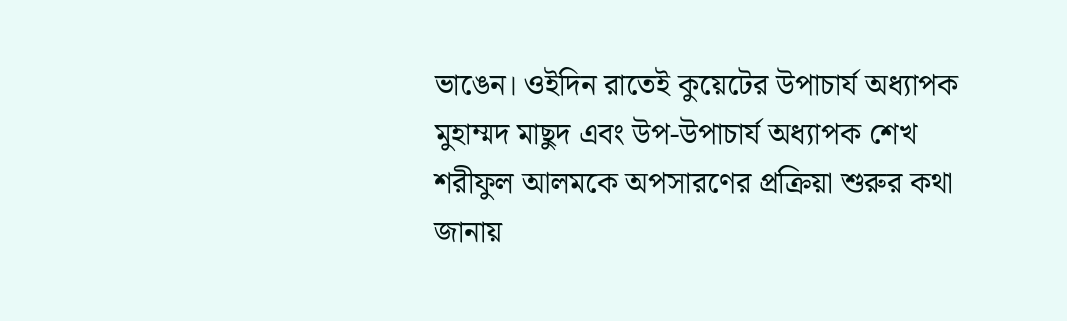ভাঙেন। ওইদিন রাতেই কুয়েটের উপাচার্য অধ্যাপক মুহাম্মদ মাছুদ এবং উপ-উপাচার্য অধ্যাপক শেখ শরীফুল আলমকে অপসারণের প্রক্রিয়া শুরুর কথা জানায়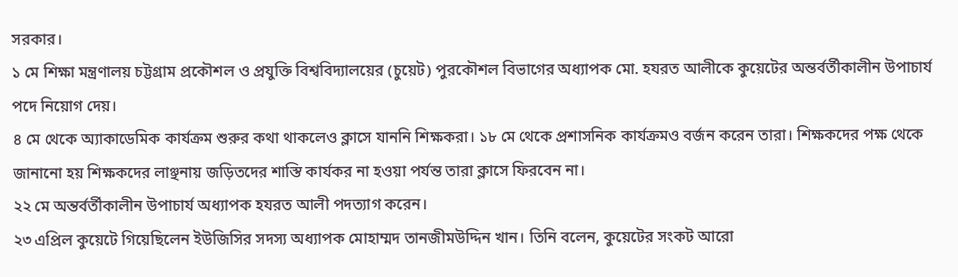সরকার।
১ মে শিক্ষা মন্ত্রণালয় চট্টগ্রাম প্রকৌশল ও প্রযুক্তি বিশ্ববিদ্যালয়ের (চুয়েট) পুরকৌশল বিভাগের অধ্যাপক মো. হযরত আলীকে কুয়েটের অন্তর্বর্তীকালীন উপাচার্য পদে নিয়োগ দেয়।
৪ মে থেকে অ্যাকাডেমিক কার্যক্রম শুরুর কথা থাকলেও ক্লাসে যাননি শিক্ষকরা। ১৮ মে থেকে প্রশাসনিক কার্যক্রমও বর্জন করেন তারা। শিক্ষকদের পক্ষ থেকে জানানো হয় শিক্ষকদের লাঞ্ছনায় জড়িতদের শাস্তি কার্যকর না হওয়া পর্যন্ত তারা ক্লাসে ফিরবেন না।
২২ মে অন্তর্বর্তীকালীন উপাচার্য অধ্যাপক হযরত আলী পদত্যাগ করেন।
২৩ এপ্রিল কুয়েটে গিয়েছিলেন ইউজিসির সদস্য অধ্যাপক মোহাম্মদ তানজীমউদ্দিন খান। তিনি বলেন, কুয়েটের সংকট আরো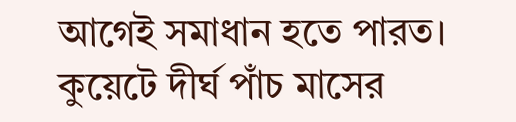আগেই সমাধান হতে পারত। কুয়েটে দীর্ঘ পাঁচ মাসের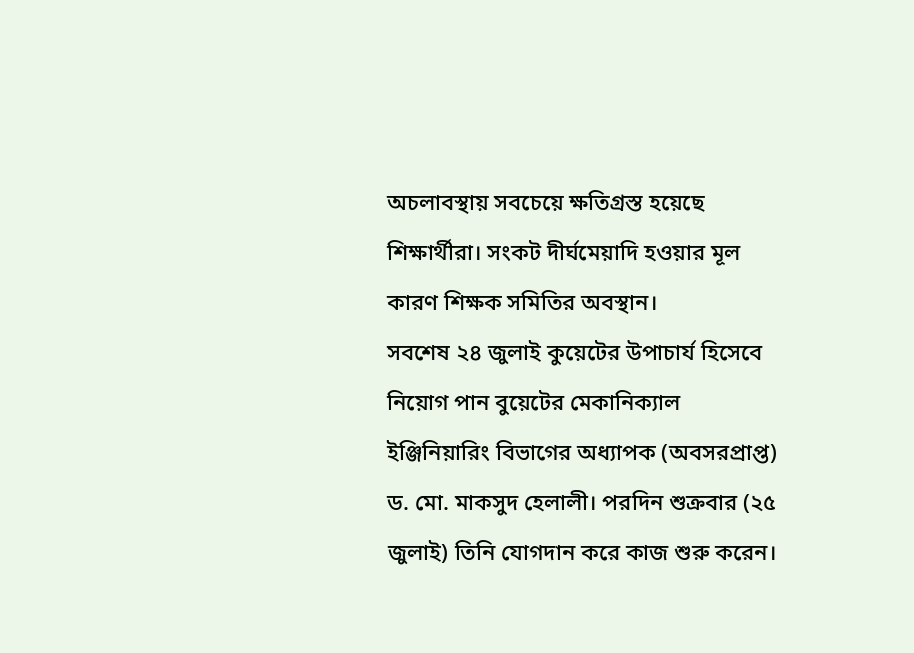অচলাবস্থায় সবচেয়ে ক্ষতিগ্রস্ত হয়েছে শিক্ষার্থীরা। সংকট দীর্ঘমেয়াদি হওয়ার মূল কারণ শিক্ষক সমিতির অবস্থান।
সবশেষ ২৪ জুলাই কুয়েটের উপাচার্য হিসেবে নিয়োগ পান বুয়েটের মেকানিক্যাল ইঞ্জিনিয়ারিং বিভাগের অধ্যাপক (অবসরপ্রাপ্ত) ড. মো. মাকসুদ হেলালী। পরদিন শুক্রবার (২৫ জুলাই) তিনি যোগদান করে কাজ শুরু করেন।